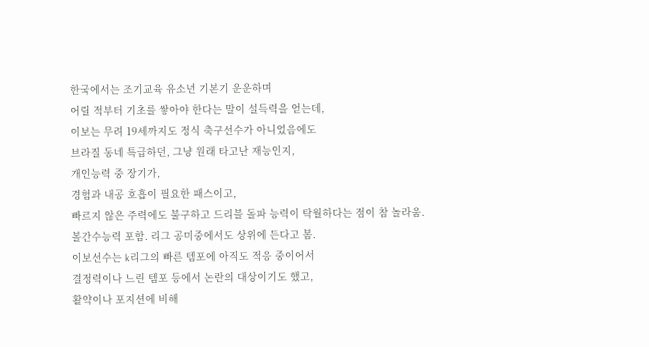한국에서는 조기교육 유소년 기본기 운운하며
어릴 적부터 기초를 쌓아야 한다는 말이 설득력을 얻는데,
이보는 무려 19세까지도 정식 축구선수가 아니었음에도
브라질 동네 특급하던, 그냥 원래 타고난 재능인지,
개인능력 중 장기가,
경험과 내공 호흡이 필요한 패스이고,
빠르지 않은 주력에도 불구하고 드리블 돌파 능력이 탁월하다는 점이 참 놀라움.
볼간수능력 포함. 리그 공미중에서도 상위에 든다고 봄.
이보선수는 k리그의 빠른 템포에 아직도 적응 중이어서
결정력이나 느린 템포 등에서 논란의 대상이기도 했고,
활약이나 포지션에 비해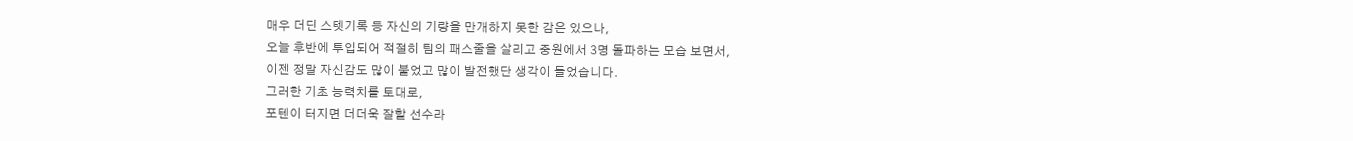매우 더딘 스텟기록 등 자신의 기량을 만개하지 못한 감은 있으나,
오늘 후반에 투입되어 적절히 팀의 패스줄을 살리고 중원에서 3명 돌파하는 모습 보면서,
이젠 정말 자신감도 많이 붙었고 많이 발전했단 생각이 들었습니다.
그러한 기초 능력치를 토대로,
포텐이 터지면 더더욱 잘할 선수라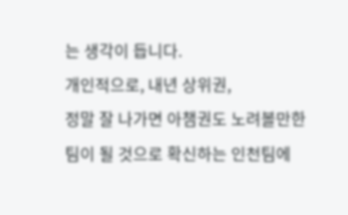는 생각이 듭니다.
개인적으로, 내년 상위권,
정말 잘 나가면 아챔권도 노려볼만한 팀이 될 것으로 확신하는 인천팀에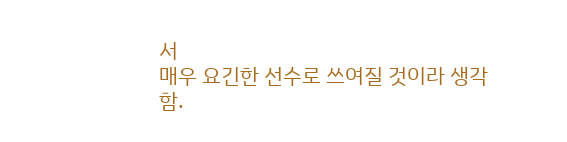서
매우 요긴한 선수로 쓰여질 것이라 생각함.